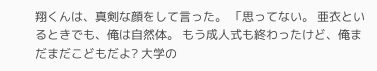翔くんは、真剣な顔をして言った。 「思ってない。 亜衣といるときでも、俺は自然体。 もう成人式も終わったけど、俺まだまだこどもだよ? 大学の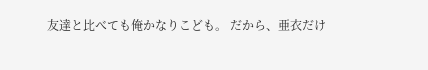友達と比べても俺かなりこども。 だから、亜衣だけ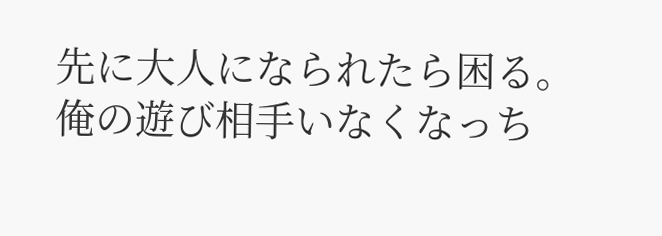先に大人になられたら困る。 俺の遊び相手いなくなっち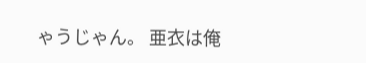ゃうじゃん。 亜衣は俺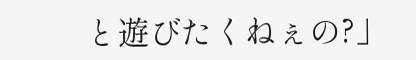と遊びたくねぇの?」